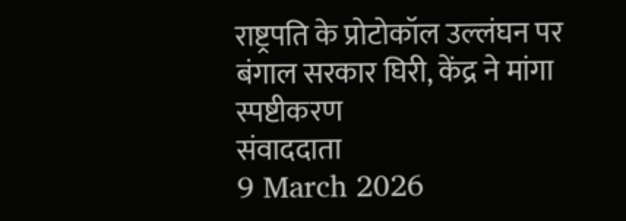राष्ट्रपति के प्रोटोकॉल उल्लंघन पर बंगाल सरकार घिरी, केंद्र ने मांगा स्पष्टीकरण
संवाददाता
9 March 2026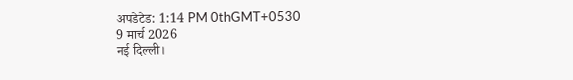अपडेटेड: 1:14 PM 0thGMT+0530
9 मार्च 2026
नई दिल्ली।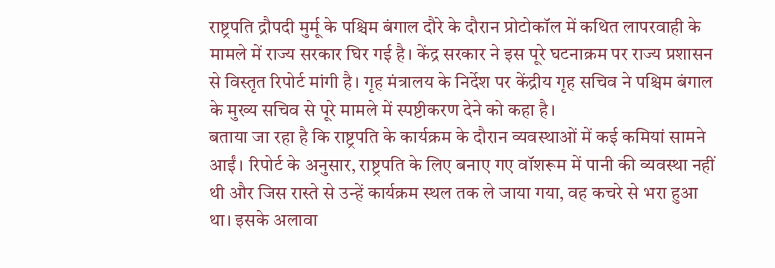राष्ट्रपति द्रौपदी मुर्मू के पश्चिम बंगाल दौरे के दौरान प्रोटोकॉल में कथित लापरवाही के मामले में राज्य सरकार घिर गई है। केंद्र सरकार ने इस पूरे घटनाक्रम पर राज्य प्रशासन से विस्तृत रिपोर्ट मांगी है। गृह मंत्रालय के निर्देश पर केंद्रीय गृह सचिव ने पश्चिम बंगाल के मुख्य सचिव से पूरे मामले में स्पष्टीकरण देने को कहा है।
बताया जा रहा है कि राष्ट्रपति के कार्यक्रम के दौरान व्यवस्थाओं में कई कमियां सामने आईं। रिपोर्ट के अनुसार, राष्ट्रपति के लिए बनाए गए वॉशरूम में पानी की व्यवस्था नहीं थी और जिस रास्ते से उन्हें कार्यक्रम स्थल तक ले जाया गया, वह कचरे से भरा हुआ था। इसके अलावा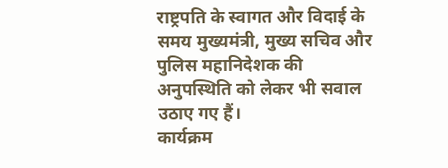राष्ट्रपति के स्वागत और विदाई के समय मुख्यमंत्री, मुख्य सचिव और पुलिस महानिदेशक की अनुपस्थिति को लेकर भी सवाल उठाए गए हैं।
कार्यक्रम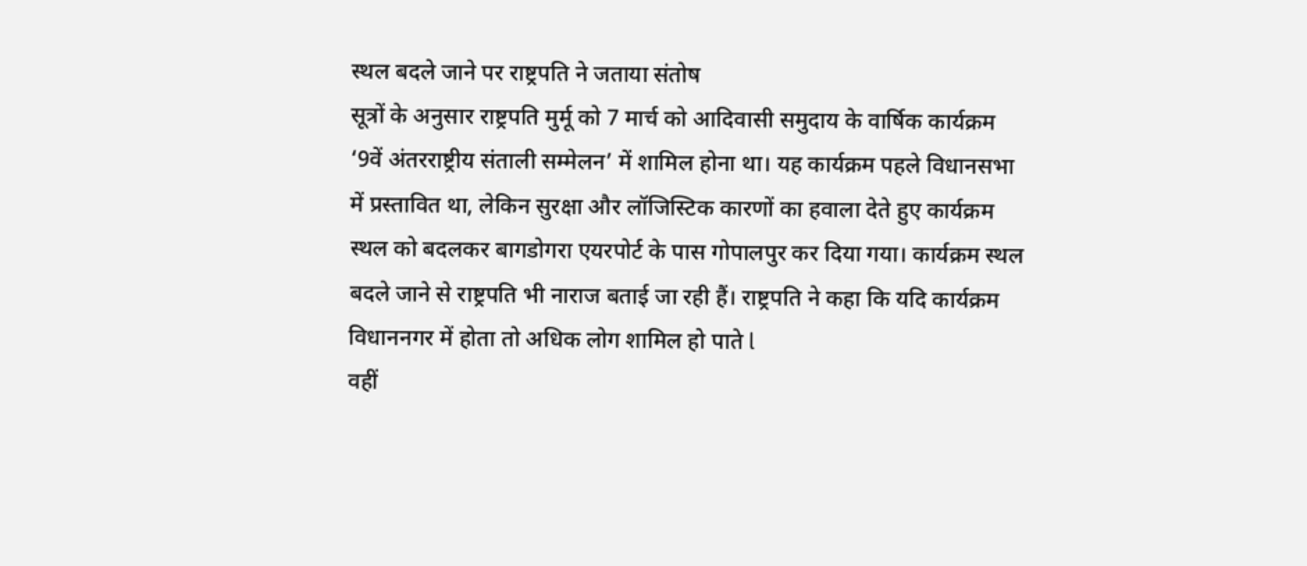स्थल बदले जाने पर राष्ट्रपति ने जताया संतोष
सूत्रों के अनुसार राष्ट्रपति मुर्मू को 7 मार्च को आदिवासी समुदाय के वार्षिक कार्यक्रम ‘9वें अंतरराष्ट्रीय संताली सम्मेलन’ में शामिल होना था। यह कार्यक्रम पहले विधानसभा में प्रस्तावित था, लेकिन सुरक्षा और लॉजिस्टिक कारणों का हवाला देते हुए कार्यक्रम स्थल को बदलकर बागडोगरा एयरपोर्ट के पास गोपालपुर कर दिया गया। कार्यक्रम स्थल बदले जाने से राष्ट्रपति भी नाराज बताई जा रही हैं। राष्ट्रपति ने कहा कि यदि कार्यक्रम विधाननगर में होता तो अधिक लोग शामिल हो पाते l
वहीं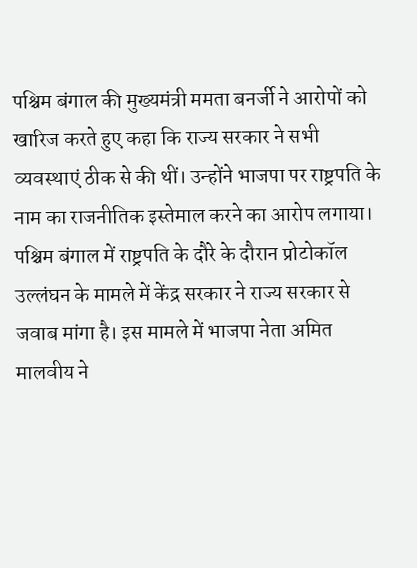पश्चिम बंगाल की मुख्यमंत्री ममता बनर्जी ने आरोपों को खारिज करते हुए कहा कि राज्य सरकार ने सभी व्यवस्थाएं ठीक से की थीं। उन्होंने भाजपा पर राष्ट्रपति के नाम का राजनीतिक इस्तेमाल करने का आरोप लगाया।
पश्चिम बंगाल में राष्ट्रपति के दौरे के दौरान प्रोटोकॉल उल्लंघन के मामले में केंद्र सरकार ने राज्य सरकार से जवाब मांगा है। इस मामले में भाजपा नेता अमित मालवीय ने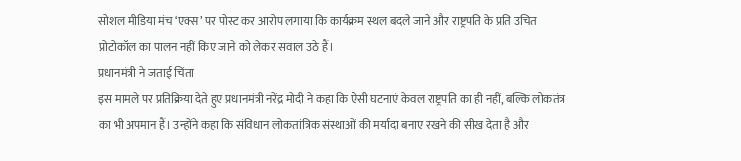सोशल मीडिया मंच ‘एक्स’ पर पोस्ट कर आरोप लगाया कि कार्यक्रम स्थल बदले जाने और राष्ट्रपति के प्रति उचित प्रोटोकॉल का पालन नहीं किए जाने को लेकर सवाल उठे हैं।
प्रधानमंत्री ने जताई चिंता
इस मामले पर प्रतिक्रिया देते हुए प्रधानमंत्री नरेंद्र मोदी ने कहा कि ऐसी घटनाएं केवल राष्ट्रपति का ही नहीं, बल्कि लोकतंत्र का भी अपमान हैं। उन्होंने कहा कि संविधान लोकतांत्रिक संस्थाओं की मर्यादा बनाए रखने की सीख देता है और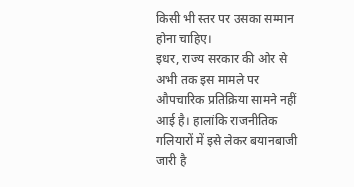किसी भी स्तर पर उसका सम्मान होना चाहिए।
इधर, राज्य सरकार की ओर से अभी तक इस मामले पर औपचारिक प्रतिक्रिया सामने नहीं आई है। हालांकि राजनीतिक गलियारों में इसे लेकर बयानबाजी जारी है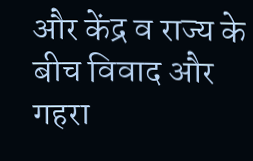और केंद्र व राज्य के बीच विवाद और गहरा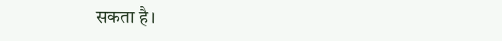सकता है।